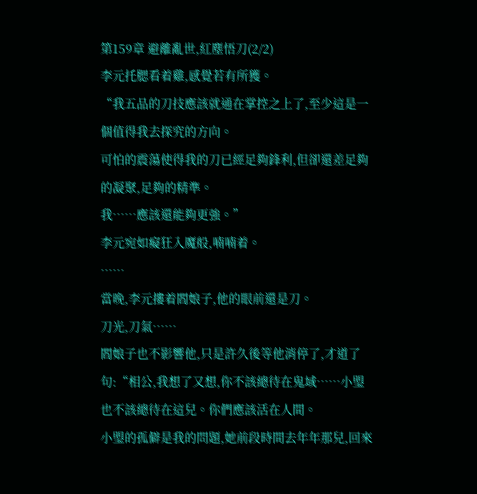第159章 避離亂世,紅塵悟刀(2/2)
李元托腮看着雞,感覺若有所獲。
“我五品的刀技應該就通在掌控之上了,至少這是一個值得我去探究的方向。
可怕的震蕩使得我的刀已經足夠鋒利,但卻還差足夠的凝聚,足夠的精準。
我……應該還能夠更強。”
李元宛如癡狂入魔般,喃喃着。
……
當晚,李元摟着閻娘子,他的眼前還是刀。
刀光,刀氣……
閻娘子也不影響他,只是許久後等他消停了,才道了句:“相公,我想了又想,你不該總待在鬼域……小琞也不該總待在這兒。你們應該活在人間。
小琞的孤僻是我的問題,她前段時間去年年那兒,回來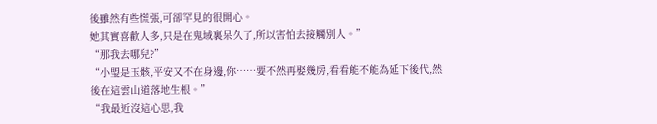後雖然有些慌張,可卻罕見的很開心。
她其實喜歡人多,只是在鬼域裏呆久了,所以害怕去接觸別人。”
“那我去哪兒?”
“小琞是玉骸,平安又不在身邊,你……要不然再娶幾房,看看能不能為延下後代,然後在這雲山道落地生根。”
“我最近沒這心思,我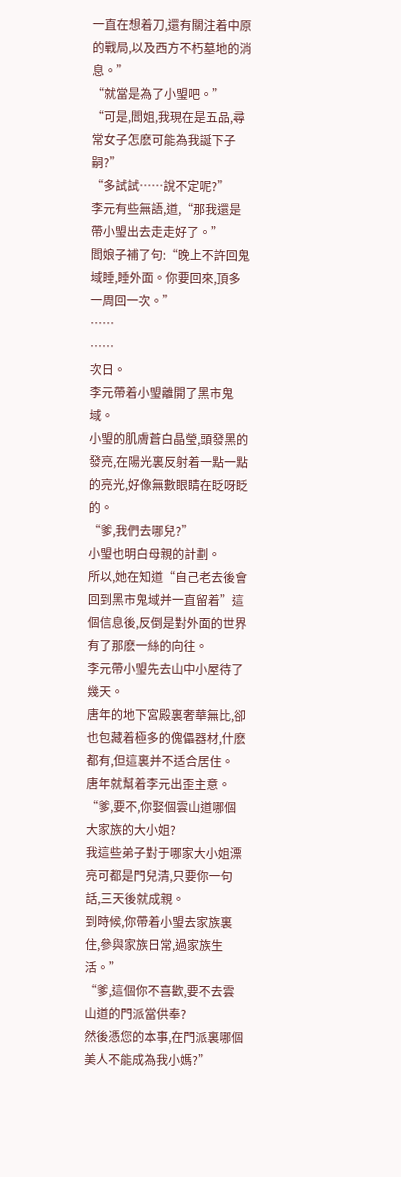一直在想着刀,還有關注着中原的戰局,以及西方不朽墓地的消息。”
“就當是為了小琞吧。”
“可是,閻姐,我現在是五品,尋常女子怎麽可能為我誕下子嗣?”
“多試試……說不定呢?”
李元有些無語,道,“那我還是帶小琞出去走走好了。”
閻娘子補了句:“晚上不許回鬼域睡,睡外面。你要回來,頂多一周回一次。”
……
……
次日。
李元帶着小琞離開了黑市鬼域。
小琞的肌膚蒼白晶瑩,頭發黑的發亮,在陽光裏反射着一點一點的亮光,好像無數眼睛在眨呀眨的。
“爹,我們去哪兒?”
小琞也明白母親的計劃。
所以,她在知道“自己老去後會回到黑市鬼域并一直留着”這個信息後,反倒是對外面的世界有了那麽一絲的向往。
李元帶小琞先去山中小屋待了幾天。
唐年的地下宮殿裏奢華無比,卻也包藏着極多的傀儡器材,什麽都有,但這裏并不适合居住。
唐年就幫着李元出歪主意。
“爹,要不,你娶個雲山道哪個大家族的大小姐?
我這些弟子對于哪家大小姐漂亮可都是門兒清,只要你一句話,三天後就成親。
到時候,你帶着小琞去家族裏住,參與家族日常,過家族生活。”
“爹,這個你不喜歡,要不去雲山道的門派當供奉?
然後憑您的本事,在門派裏哪個美人不能成為我小媽?”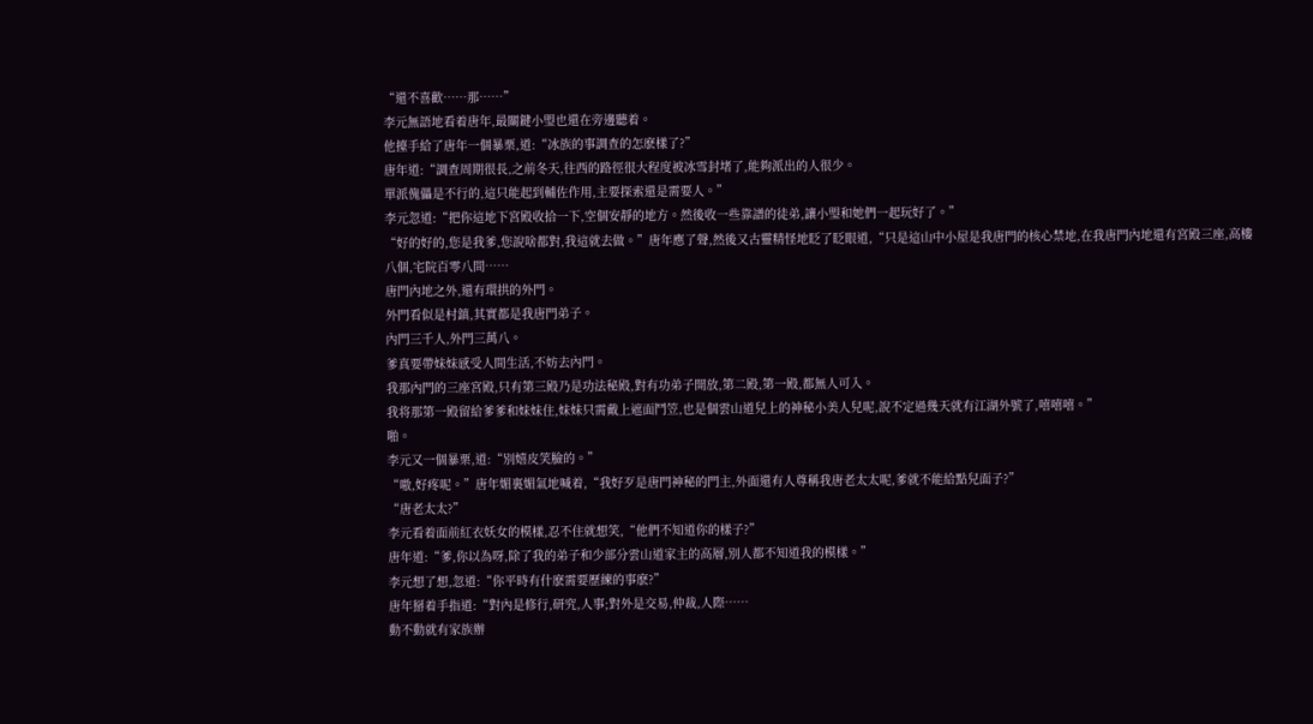“還不喜歡……那……”
李元無語地看着唐年,最關鍵小琞也還在旁邊聽着。
他擡手給了唐年一個暴栗,道:“冰族的事調查的怎麽樣了?”
唐年道:“調查周期很長,之前冬天,往西的路徑很大程度被冰雪封堵了,能夠派出的人很少。
單派傀儡是不行的,這只能起到輔佐作用,主要探索還是需要人。”
李元忽道:“把你這地下宮殿收拾一下,空個安靜的地方。然後收一些靠譜的徒弟,讓小琞和她們一起玩好了。”
“好的好的,您是我爹,您說啥都對,我這就去做。”唐年應了聲,然後又古靈精怪地眨了眨眼道,“只是這山中小屋是我唐門的核心禁地,在我唐門內地還有宮殿三座,高樓八個,宅院百零八間……
唐門內地之外,還有環拱的外門。
外門看似是村鎮,其實都是我唐門弟子。
內門三千人,外門三萬八。
爹真要帶妹妹感受人間生活,不妨去內門。
我那內門的三座宮殿,只有第三殿乃是功法秘殿,對有功弟子開放,第二殿,第一殿,都無人可入。
我将那第一殿留給爹爹和妹妹住,妹妹只需戴上遮面鬥笠,也是個雲山道兒上的神秘小美人兒呢,說不定過幾天就有江湖外號了,嘻嘻嘻。”
啪。
李元又一個暴栗,道:“別嬉皮笑臉的。”
“嗷,好疼呢。”唐年媚裏媚氣地喊着,“我好歹是唐門神秘的門主,外面還有人尊稱我唐老太太呢,爹就不能給點兒面子?”
“唐老太太?”
李元看着面前紅衣妖女的模樣,忍不住就想笑,“他們不知道你的樣子?”
唐年道:“爹,你以為呀,除了我的弟子和少部分雲山道家主的高層,別人都不知道我的模樣。”
李元想了想,忽道:“你平時有什麽需要歷練的事麽?”
唐年掰着手指道:“對內是修行,研究,人事;對外是交易,仲裁,人際……
動不動就有家族辦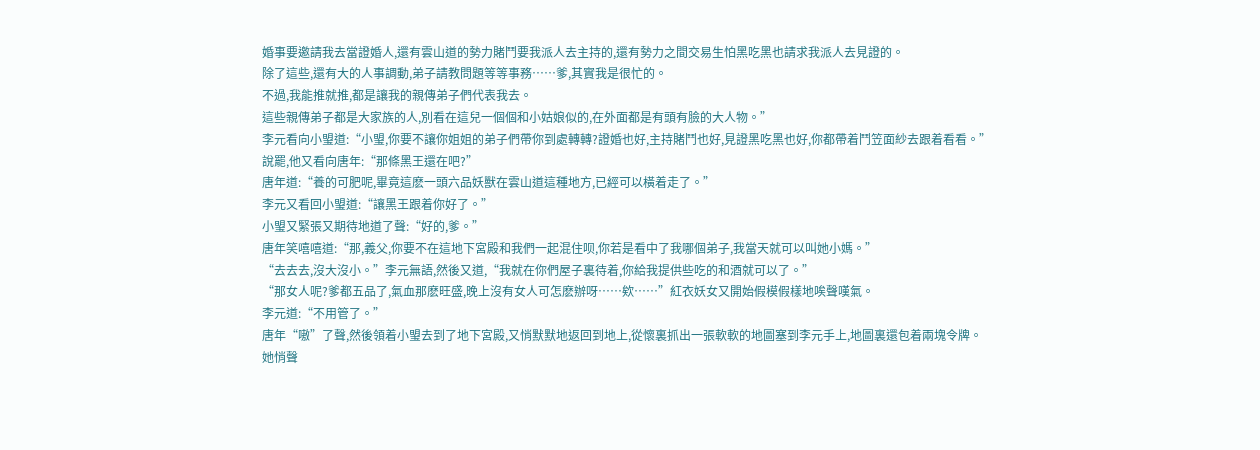婚事要邀請我去當證婚人,還有雲山道的勢力賭鬥要我派人去主持的,還有勢力之間交易生怕黑吃黑也請求我派人去見證的。
除了這些,還有大的人事調動,弟子請教問題等等事務……爹,其實我是很忙的。
不過,我能推就推,都是讓我的親傳弟子們代表我去。
這些親傳弟子都是大家族的人,別看在這兒一個個和小姑娘似的,在外面都是有頭有臉的大人物。”
李元看向小琞道:“小琞,你要不讓你姐姐的弟子們帶你到處轉轉?證婚也好,主持賭鬥也好,見證黑吃黑也好,你都帶着鬥笠面紗去跟着看看。”
說罷,他又看向唐年:“那條黑王還在吧?”
唐年道:“養的可肥呢,畢竟這麽一頭六品妖獸在雲山道這種地方,已經可以橫着走了。”
李元又看回小琞道:“讓黑王跟着你好了。”
小琞又緊張又期待地道了聲:“好的,爹。”
唐年笑嘻嘻道:“那,義父,你要不在這地下宮殿和我們一起混住呗,你若是看中了我哪個弟子,我當天就可以叫她小媽。”
“去去去,沒大沒小。”李元無語,然後又道,“我就在你們屋子裏待着,你給我提供些吃的和酒就可以了。”
“那女人呢?爹都五品了,氣血那麽旺盛,晚上沒有女人可怎麽辦呀……欸……”紅衣妖女又開始假模假樣地唉聲嘆氣。
李元道:“不用管了。”
唐年“嗷”了聲,然後領着小琞去到了地下宮殿,又悄默默地返回到地上,從懷裏抓出一張軟軟的地圖塞到李元手上,地圖裏還包着兩塊令牌。
她悄聲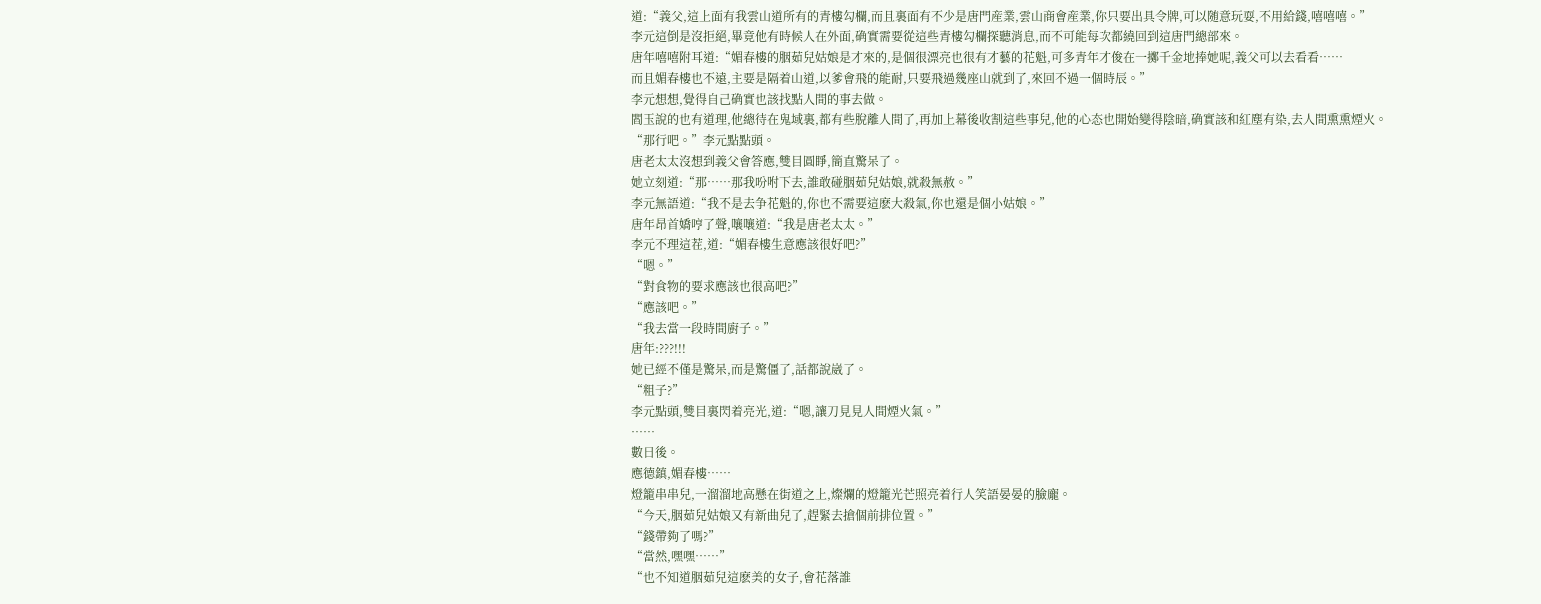道:“義父,這上面有我雲山道所有的青樓勾欄,而且裏面有不少是唐門産業,雲山商會産業,你只要出具令牌,可以随意玩耍,不用給錢,嘻嘻嘻。”
李元這倒是沒拒絕,畢竟他有時候人在外面,确實需要從這些青樓勾欄探聽消息,而不可能每次都繞回到這唐門總部來。
唐年嘻嘻附耳道:“媚春樓的胭茹兒姑娘是才來的,是個很漂亮也很有才藝的花魁,可多青年才俊在一擲千金地捧她呢,義父可以去看看……
而且媚春樓也不遠,主要是隔着山道,以爹會飛的能耐,只要飛過幾座山就到了,來回不過一個時辰。”
李元想想,覺得自己确實也該找點人間的事去做。
閻玉說的也有道理,他總待在鬼域裏,都有些脫離人間了,再加上幕後收割這些事兒,他的心态也開始變得陰暗,确實該和紅塵有染,去人間熏熏煙火。
“那行吧。”李元點點頭。
唐老太太沒想到義父會答應,雙目圓睜,簡直驚呆了。
她立刻道:“那……那我吩咐下去,誰敢碰胭茹兒姑娘,就殺無赦。”
李元無語道:“我不是去争花魁的,你也不需要這麽大殺氣,你也還是個小姑娘。”
唐年昂首嬌哼了聲,嚷嚷道:“我是唐老太太。”
李元不理這茬,道:“媚春樓生意應該很好吧?”
“嗯。”
“對食物的要求應該也很高吧?”
“應該吧。”
“我去當一段時間廚子。”
唐年:???!!!
她已經不僅是驚呆,而是驚僵了,話都說崴了。
“粗子?”
李元點頭,雙目裏閃着亮光,道:“嗯,讓刀見見人間煙火氣。”
……
數日後。
應德鎮,媚春樓……
燈籠串串兒,一溜溜地高懸在街道之上,燦爛的燈籠光芒照亮着行人笑語晏晏的臉龐。
“今天,胭茹兒姑娘又有新曲兒了,趕緊去搶個前排位置。”
“錢帶夠了嗎?”
“當然,嘿嘿……”
“也不知道胭茹兒這麽美的女子,會花落誰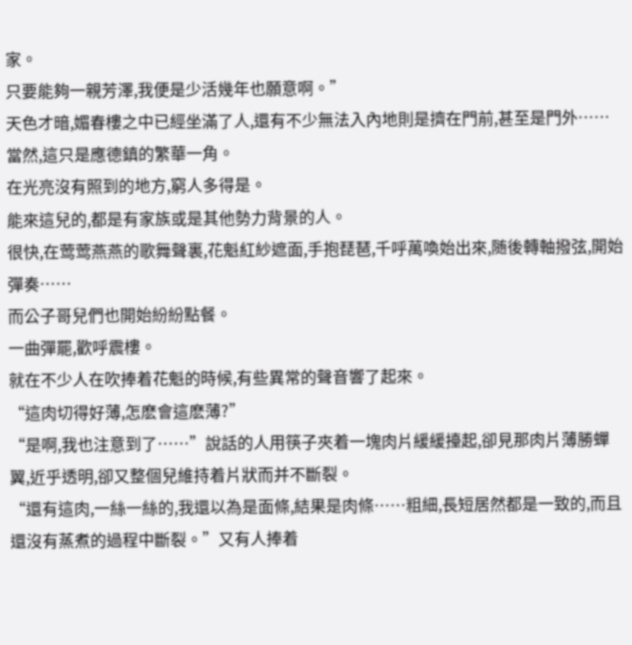家。
只要能夠一親芳澤,我便是少活幾年也願意啊。”
天色才暗,媚春樓之中已經坐滿了人,還有不少無法入內地則是擠在門前,甚至是門外……
當然,這只是應德鎮的繁華一角。
在光亮沒有照到的地方,窮人多得是。
能來這兒的,都是有家族或是其他勢力背景的人。
很快,在莺莺燕燕的歌舞聲裏,花魁紅紗遮面,手抱琵琶,千呼萬喚始出來,随後轉軸撥弦,開始彈奏……
而公子哥兒們也開始紛紛點餐。
一曲彈罷,歡呼震樓。
就在不少人在吹捧着花魁的時候,有些異常的聲音響了起來。
“這肉切得好薄,怎麽會這麽薄?”
“是啊,我也注意到了……”說話的人用筷子夾着一塊肉片緩緩擡起,卻見那肉片薄勝蟬翼,近乎透明,卻又整個兒維持着片狀而并不斷裂。
“還有這肉,一絲一絲的,我還以為是面條,結果是肉條……粗細,長短居然都是一致的,而且還沒有蒸煮的過程中斷裂。”又有人捧着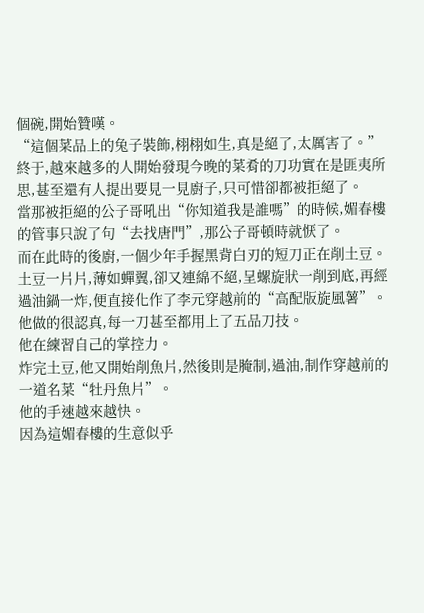個碗,開始贊嘆。
“這個菜品上的兔子裝飾,栩栩如生,真是絕了,太厲害了。”
終于,越來越多的人開始發現今晚的菜肴的刀功實在是匪夷所思,甚至還有人提出要見一見廚子,只可惜卻都被拒絕了。
當那被拒絕的公子哥吼出“你知道我是誰嗎”的時候,媚春樓的管事只說了句“去找唐門”,那公子哥頓時就恹了。
而在此時的後廚,一個少年手握黑背白刃的短刀正在削土豆。
土豆一片片,薄如蟬翼,卻又連綿不絕,呈螺旋狀一削到底,再經過油鍋一炸,便直接化作了李元穿越前的“高配版旋風薯”。
他做的很認真,每一刀甚至都用上了五品刀技。
他在練習自己的掌控力。
炸完土豆,他又開始削魚片,然後則是腌制,過油,制作穿越前的一道名菜“牡丹魚片”。
他的手速越來越快。
因為這媚春樓的生意似乎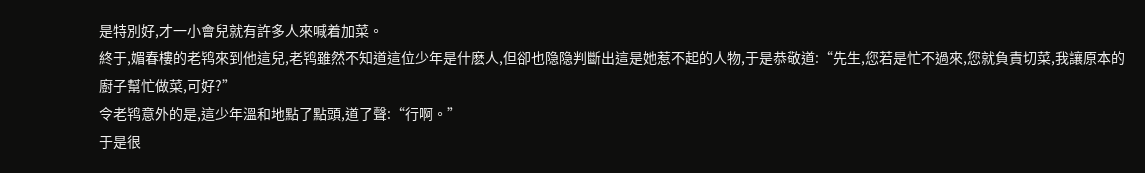是特別好,才一小會兒就有許多人來喊着加菜。
終于,媚春樓的老鸨來到他這兒,老鸨雖然不知道這位少年是什麽人,但卻也隐隐判斷出這是她惹不起的人物,于是恭敬道:“先生,您若是忙不過來,您就負責切菜,我讓原本的廚子幫忙做菜,可好?”
令老鸨意外的是,這少年溫和地點了點頭,道了聲:“行啊。”
于是很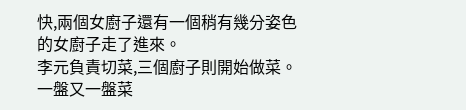快,兩個女廚子還有一個稍有幾分姿色的女廚子走了進來。
李元負責切菜,三個廚子則開始做菜。
一盤又一盤菜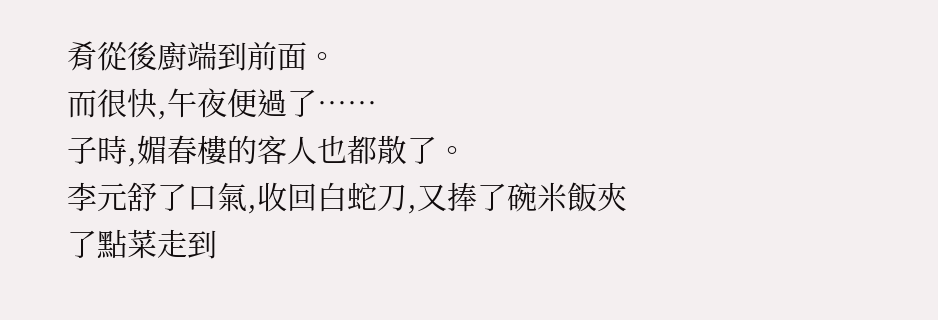肴從後廚端到前面。
而很快,午夜便過了……
子時,媚春樓的客人也都散了。
李元舒了口氣,收回白蛇刀,又捧了碗米飯夾了點菜走到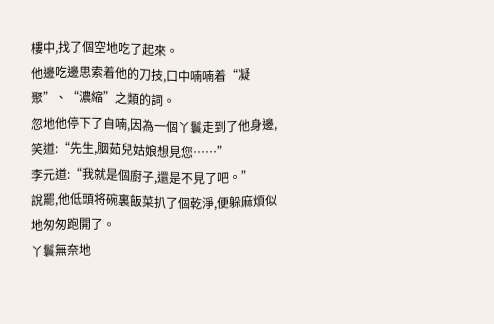樓中,找了個空地吃了起來。
他邊吃邊思索着他的刀技,口中喃喃着“凝聚”、“濃縮”之類的詞。
忽地他停下了自喃,因為一個丫鬟走到了他身邊,笑道:“先生,胭茹兒姑娘想見您……”
李元道:“我就是個廚子,還是不見了吧。”
說罷,他低頭将碗裏飯菜扒了個乾淨,便躲麻煩似地匆匆跑開了。
丫鬟無奈地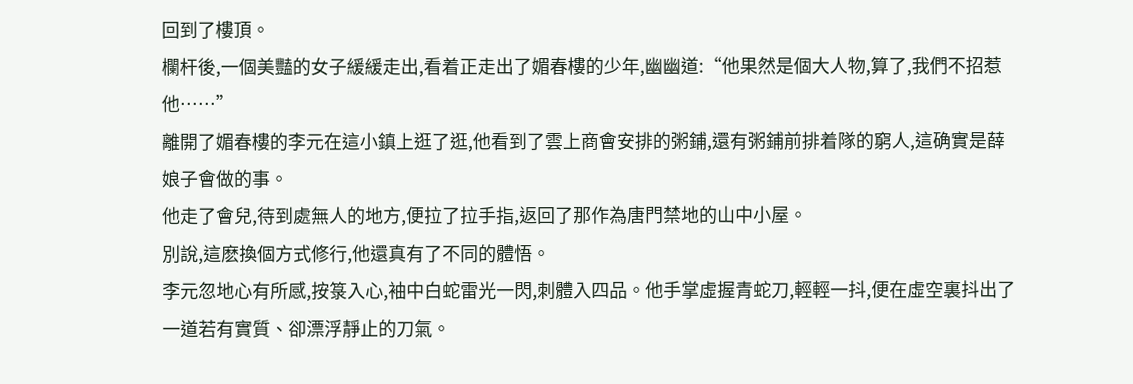回到了樓頂。
欄杆後,一個美豔的女子緩緩走出,看着正走出了媚春樓的少年,幽幽道:“他果然是個大人物,算了,我們不招惹他……”
離開了媚春樓的李元在這小鎮上逛了逛,他看到了雲上商會安排的粥鋪,還有粥鋪前排着隊的窮人,這确實是薛娘子會做的事。
他走了會兒,待到處無人的地方,便拉了拉手指,返回了那作為唐門禁地的山中小屋。
別說,這麽換個方式修行,他還真有了不同的體悟。
李元忽地心有所感,按箓入心,袖中白蛇雷光一閃,刺體入四品。他手掌虛握青蛇刀,輕輕一抖,便在虛空裏抖出了一道若有實質、卻漂浮靜止的刀氣。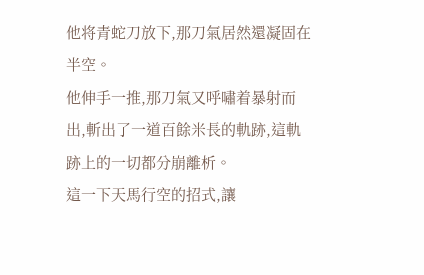他将青蛇刀放下,那刀氣居然還凝固在半空。
他伸手一推,那刀氣又呼嘯着暴射而出,斬出了一道百餘米長的軌跡,這軌跡上的一切都分崩離析。
這一下天馬行空的招式,讓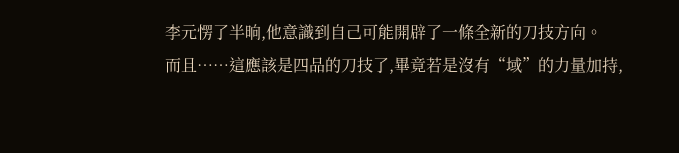李元愣了半晌,他意識到自己可能開辟了一條全新的刀技方向。
而且……這應該是四品的刀技了,畢竟若是沒有“域”的力量加持,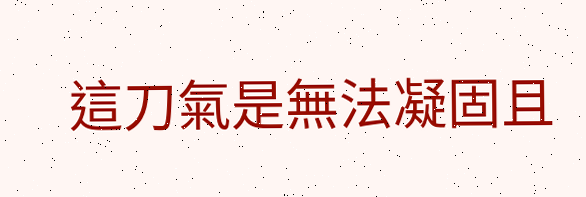這刀氣是無法凝固且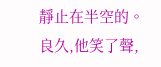靜止在半空的。
良久,他笑了聲,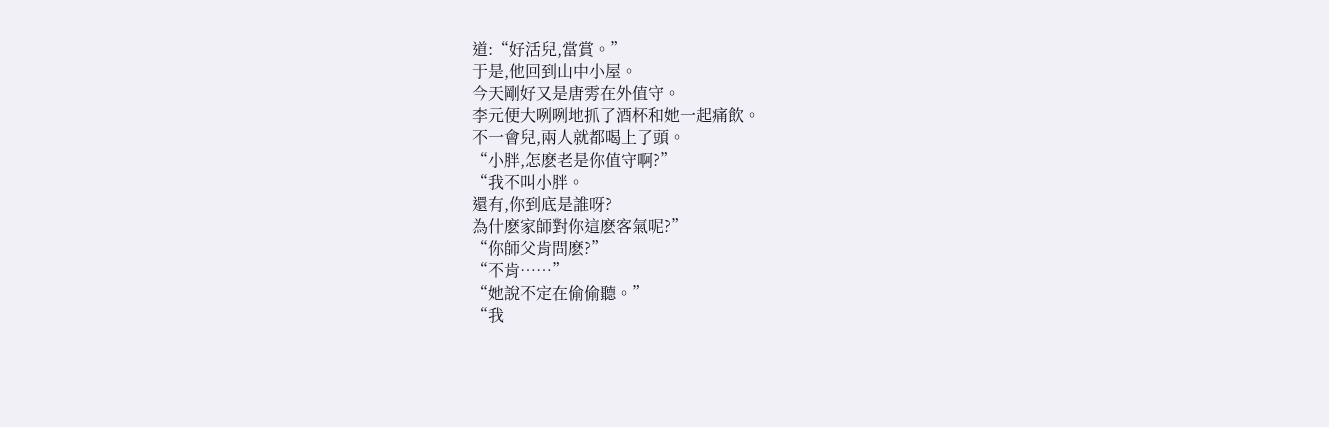道:“好活兒,當賞。”
于是,他回到山中小屋。
今天剛好又是唐雱在外值守。
李元便大咧咧地抓了酒杯和她一起痛飲。
不一會兒,兩人就都喝上了頭。
“小胖,怎麽老是你值守啊?”
“我不叫小胖。
還有,你到底是誰呀?
為什麽家師對你這麽客氣呢?”
“你師父肯問麽?”
“不肯……”
“她說不定在偷偷聽。”
“我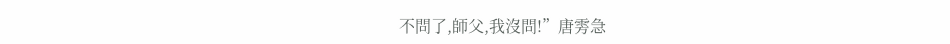不問了,師父,我沒問!”唐雱急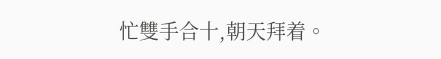忙雙手合十,朝天拜着。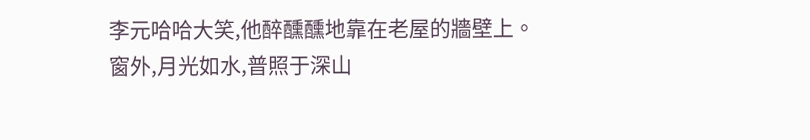李元哈哈大笑,他醉醺醺地靠在老屋的牆壁上。
窗外,月光如水,普照于深山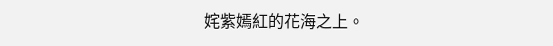姹紫嫣紅的花海之上。